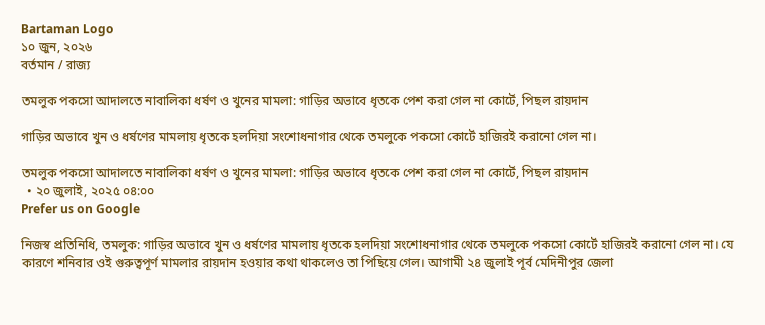Bartaman Logo
১০ জুন, ২০২৬
বর্তমান / রাজ্য

তমলুক পকসো আদালতে নাবালিকা ধর্ষণ ও খুনের মামলা: গাড়ির অভাবে ধৃতকে পেশ করা গেল না কোর্টে, পিছল রায়দান

গাড়ির অভাবে খুন ও ধর্ষণের মামলায় ধৃতকে হলদিয়া সংশোধনাগার থেকে তমলুকে পকসো কোর্টে হাজিরই করানো গেল না।

তমলুক পকসো আদালতে নাবালিকা ধর্ষণ ও খুনের মামলা: গাড়ির অভাবে ধৃতকে পেশ করা গেল না কোর্টে, পিছল রায়দান
  • ২০ জুলাই, ২০২৫ ০৪:০০
Prefer us on Google

নিজস্ব প্রতিনিধি, তমলুক: গাড়ির অভাবে খুন ও ধর্ষণের মামলায় ধৃতকে হলদিয়া সংশোধনাগার থেকে তমলুকে পকসো কোর্টে হাজিরই করানো গেল না। যে কারণে শনিবার ওই গুরুত্বপূর্ণ মামলার রায়দান হওয়ার কথা থাকলেও তা পিছিয়ে গেল। আগামী ২৪ জুলাই পূর্ব মেদিনীপুর জেলা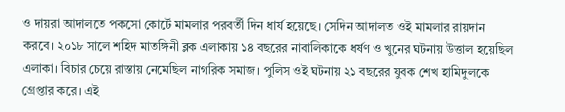ও দায়রা আদালতে পকসো কোর্টে মামলার পরবর্তী দিন ধার্য হয়েছে। সেদিন আদালত ওই মামলার রায়দান করবে। ২০১৮ সালে শহিদ মাতঙ্গিনী ব্লক এলাকায় ১৪ বছরের নাবালিকাকে ধর্ষণ ও খুনের ঘটনায় উত্তাল হয়েছিল এলাকা। বিচার চেয়ে রাস্তায় নেমেছিল নাগরিক সমাজ। পুলিস ওই ঘটনায় ২১ বছরের যুবক শেখ হামিদুলকে গ্রেপ্তার করে। এই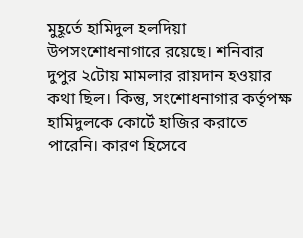মুহূর্তে হামিদুল হলদিয়া উপসংশোধনাগারে রয়েছে। শনিবার দুপুর ২টোয় মামলার রায়দান হওয়ার কথা ছিল। কিন্তু, সংশোধনাগার কর্তৃপক্ষ হামিদুলকে কোর্টে হাজির করাতে পারেনি। কারণ হিসেবে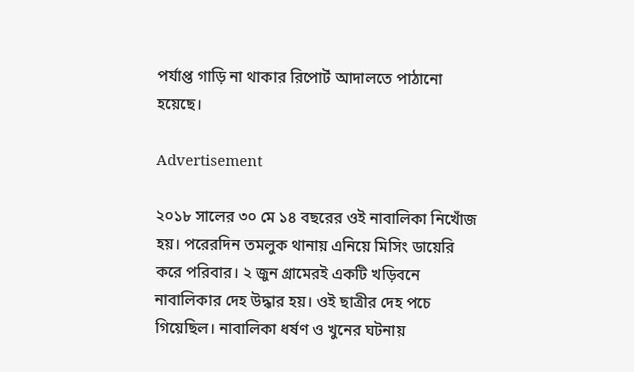পর্যাপ্ত গাড়ি না থাকার রিপোর্ট আদালতে পাঠানো হয়েছে।

Advertisement

২০১৮ সালের ৩০ মে ১৪ বছরের ওই নাবালিকা নিখোঁজ হয়। পরেরদিন তমলুক থানায় এনিয়ে মিসিং ডায়েরি করে পরিবার। ২ জুন গ্রামেরই একটি খড়িবনে নাবালিকার দেহ উদ্ধার হয়। ওই ছাত্রীর দেহ পচে গিয়েছিল। নাবালিকা ধর্ষণ ও খুনের ঘটনায়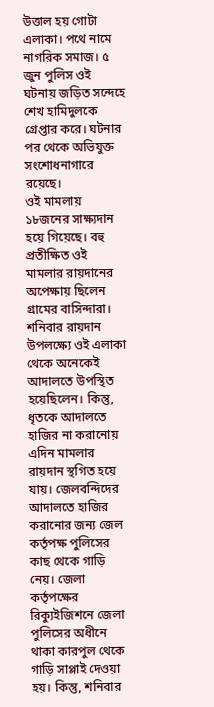উত্তাল হয় গোটা এলাকা। পথে নামে নাগরিক সমাজ। ৫ জুন পুলিস ওই ঘটনায় জড়িত সন্দেহে শেখ হামিদুলকে গ্রেপ্তার করে। ঘটনার পর থেকে অভিযুক্ত সংশোধনাগারে রয়েছে।
ওই মামলায় ১৮জনের সাক্ষ্যদান হয়ে গিয়েছে। বহু প্রতীক্ষিত ওই মামলার রায়দানের অপেক্ষায় ছিলেন গ্রামের বাসিন্দারা। শনিবার রায়দান উপলক্ষ্যে ওই এলাকা থেকে অনেকেই আদালতে উপস্থিত হয়েছিলেন। কিন্তু, ধৃতকে আদালতে হাজির না করানোয় এদিন মামলার রায়দান স্থগিত হয়ে যায়। জেলবন্দিদের আদালতে হাজির করানোর জন্য জেল কর্তৃপক্ষ পুলিসের কাছ থেকে গাড়ি নেয়। জেলা কর্তৃপক্ষের রিক্যুইজিশনে জেলা পুলিসের অধীনে থাকা কারপুল থেকে গাড়ি সাপ্লাই দেওয়া হয়। কিন্তু, শনিবার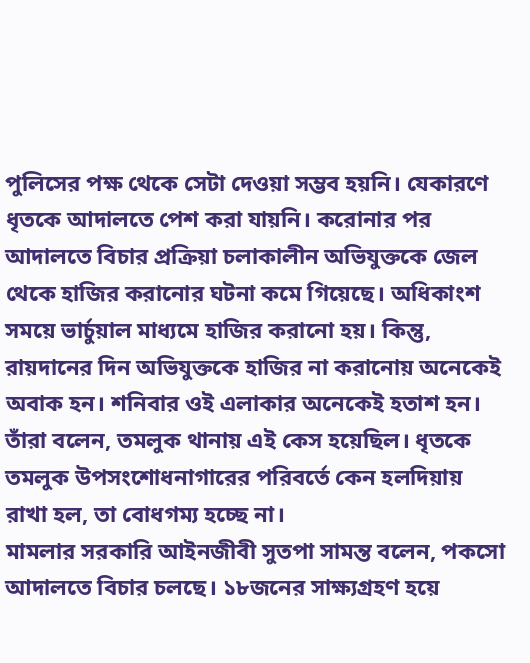পুলিসের পক্ষ থেকে সেটা দেওয়া সম্ভব হয়নি। যেকারণে ধৃতকে আদালতে পেশ করা যায়নি। করোনার পর আদালতে বিচার প্রক্রিয়া চলাকালীন অভিযুক্তকে জেল থেকে হাজির করানোর ঘটনা কমে গিয়েছে। অধিকাংশ সময়ে ভার্চুয়াল মাধ্যমে হাজির করানো হয়। কিন্তু, রায়দানের দিন অভিযুক্তকে হাজির না করানোয় অনেকেই অবাক হন। শনিবার ওই এলাকার অনেকেই হতাশ হন। তাঁরা বলেন, তমলুক থানায় এই কেস হয়েছিল। ধৃতকে তমলুক উপসংশোধনাগারের পরিবর্তে কেন হলদিয়ায় রাখা হল, তা বোধগম্য হচ্ছে না।
মামলার সরকারি আইনজীবী সুতপা সামন্ত বলেন, পকসো আদালতে বিচার চলছে। ১৮জনের সাক্ষ্যগ্রহণ হয়ে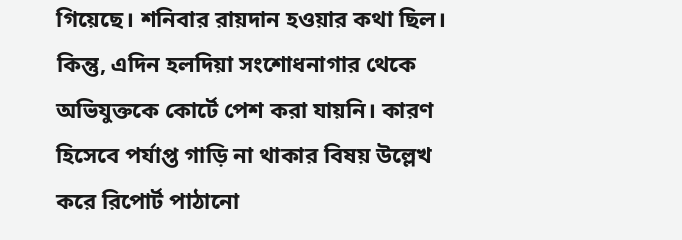গিয়েছে। শনিবার রায়দান হওয়ার কথা ছিল। কিন্তু, এদিন হলদিয়া সংশোধনাগার থেকে অভিযুক্তকে কোর্টে পেশ করা যায়নি। কারণ হিসেবে পর্যাপ্ত গাড়ি না থাকার বিষয় উল্লেখ করে রিপোর্ট পাঠানো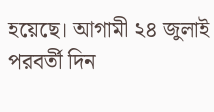হয়েছে। আগামী ২৪ জুলাই পরবর্তী দিন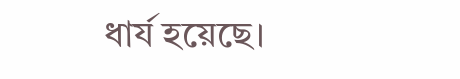ধার্য হয়েছে।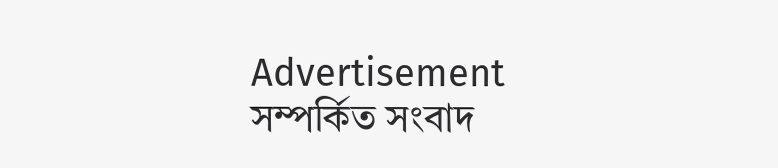Advertisement
সম্পর্কিত সংবাদ